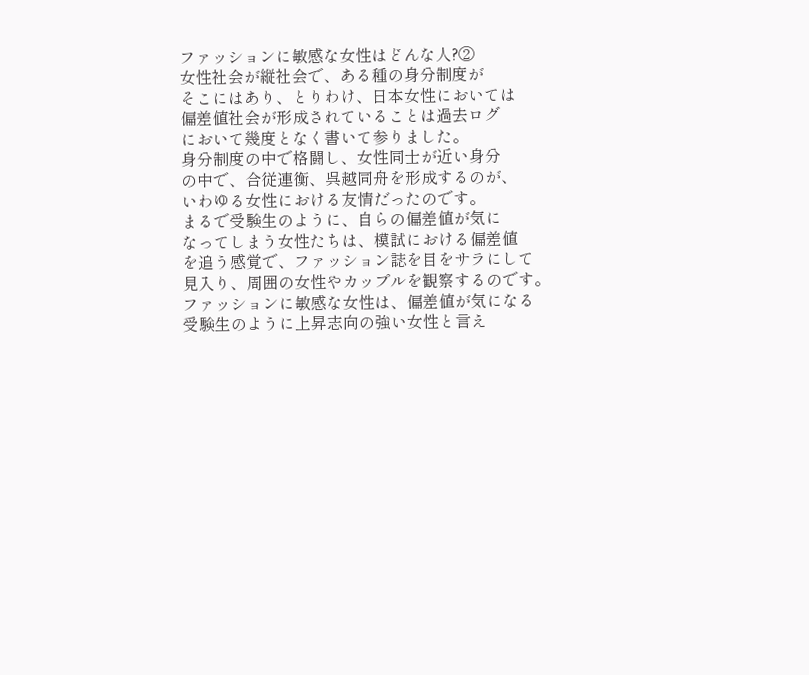ファッションに敏感な女性はどんな人?②
女性社会が縦社会で、ある種の身分制度が
そこにはあり、とりわけ、日本女性においては
偏差値社会が形成されていることは過去ログ
において幾度となく書いて参りました。
身分制度の中で格闘し、女性同士が近い身分
の中で、合従連衡、呉越同舟を形成するのが、
いわゆる女性における友情だったのです。
まるで受験生のように、自らの偏差値が気に
なってしまう女性たちは、模試における偏差値
を追う感覚で、ファッション誌を目をサラにして
見入り、周囲の女性やカップルを観察するのです。
ファッションに敏感な女性は、偏差値が気になる
受験生のように上昇志向の強い女性と言え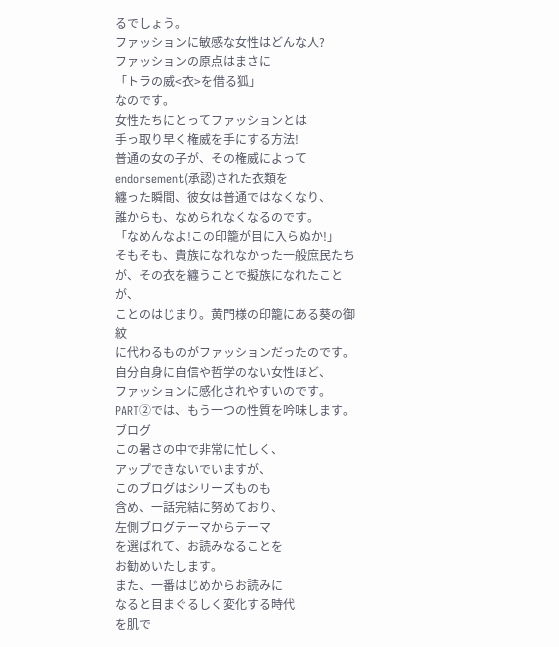るでしょう。
ファッションに敏感な女性はどんな人?
ファッションの原点はまさに
「トラの威<衣>を借る狐」
なのです。
女性たちにとってファッションとは
手っ取り早く権威を手にする方法!
普通の女の子が、その権威によって
endorsement(承認)された衣類を
纏った瞬間、彼女は普通ではなくなり、
誰からも、なめられなくなるのです。
「なめんなよ!この印籠が目に入らぬか!」
そもそも、貴族になれなかった一般庶民たち
が、その衣を纏うことで擬族になれたことが、
ことのはじまり。黄門様の印籠にある葵の御紋
に代わるものがファッションだったのです。
自分自身に自信や哲学のない女性ほど、
ファッションに感化されやすいのです。
PART②では、もう一つの性質を吟味します。
ブログ
この暑さの中で非常に忙しく、
アップできないでいますが、
このブログはシリーズものも
含め、一話完結に努めており、
左側ブログテーマからテーマ
を選ばれて、お読みなることを
お勧めいたします。
また、一番はじめからお読みに
なると目まぐるしく変化する時代
を肌で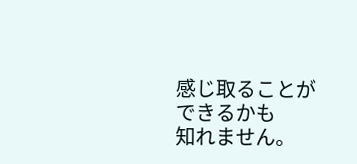感じ取ることができるかも
知れません。